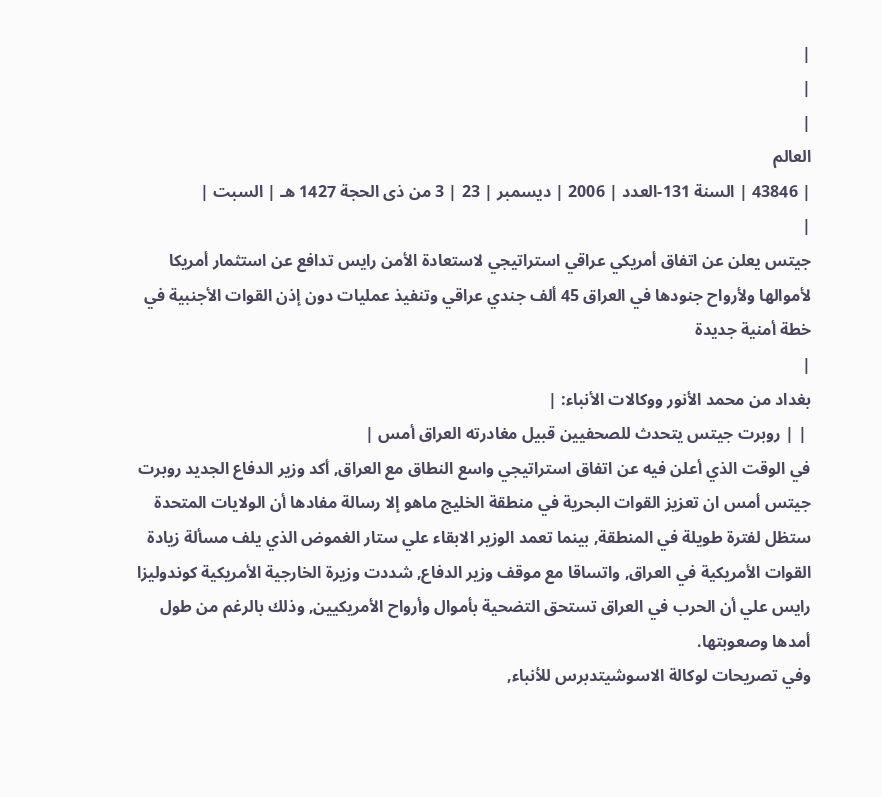|
|
|
العالم
| 43846 | السنة 131-العدد | 2006 | ديسمبر | 23 | 3 من ذى الحجة 1427 هـ | السبت |
|
جيتس يعلن عن اتفاق أمريكي عراقي استراتيجي لاستعادة الأمن رايس تدافع عن استثمار أمريكا لأموالها ولأرواح جنودها في العراق 45 ألف جندي عراقي وتنفيذ عمليات دون إذن القوات الأجنبية في خطة أمنية جديدة
|
بغداد من محمد الأنور ووكالات الأنباء: |
 | | روبرت جيتس يتحدث للصحفيين قبيل مغادرته العراق أمس |
في الوقت الذي أعلن فيه عن اتفاق استراتيجي واسع النطاق مع العراق, أكد وزير الدفاع الجديد روبرت جيتس أمس ان تعزيز القوات البحرية في منطقة الخليج ماهو إلا رسالة مفادها أن الولايات المتحدة ستظل لفترة طويلة في المنطقة, بينما تعمد الوزير الابقاء علي ستار الغموض الذي يلف مسألة زيادة القوات الأمريكية في العراق, واتساقا مع موقف وزير الدفاع, شددت وزيرة الخارجية الأمريكية كوندوليزا رايس علي أن الحرب في العراق تستحق التضحية بأموال وأرواح الأمريكيين, وذلك بالرغم من طول أمدها وصعوبتها.
وفي تصريحات لوكالة الاسوشيتدبرس للأنباء,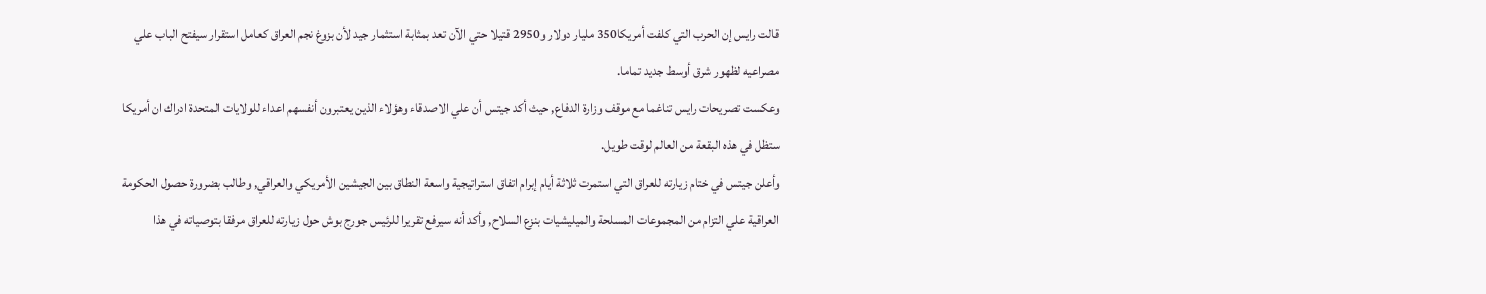قالت رايس إن الحرب التي كلفت أمريكا350 مليار دولار و2950 قتيلا حتي الآن تعد بمثابة استثمار جيد لأن بزوغ نجم العراق كعامل استقرار سيفتح الباب علي مصراعيه لظهور شرق أوسط جديد تماما.
وعكست تصريحات رايس تناغما مع موقف وزارة الدفاع, حيث أكد جيتس أن علي الاصدقاء وهؤلاء الذين يعتبرون أنفسهم اعداء للولايات المتحدة ادراك ان أمريكا ستظل في هذه البقعة من العالم لوقت طويل.
وأعلن جيتس في ختام زيارته للعراق التي استمرت ثلاثة أيام إبرام اتفاق استراتيجية واسعة النطاق بين الجيشين الأمريكي والعراقي, وطالب بضرورة حصول الحكومة العراقية علي التزام من المجموعات المسلحة والميليشيات بنزع السلاح, وأكد أنه سيرفع تقريرا للرئيس جورج بوش حول زيارته للعراق مرفقا بتوصياته في هذا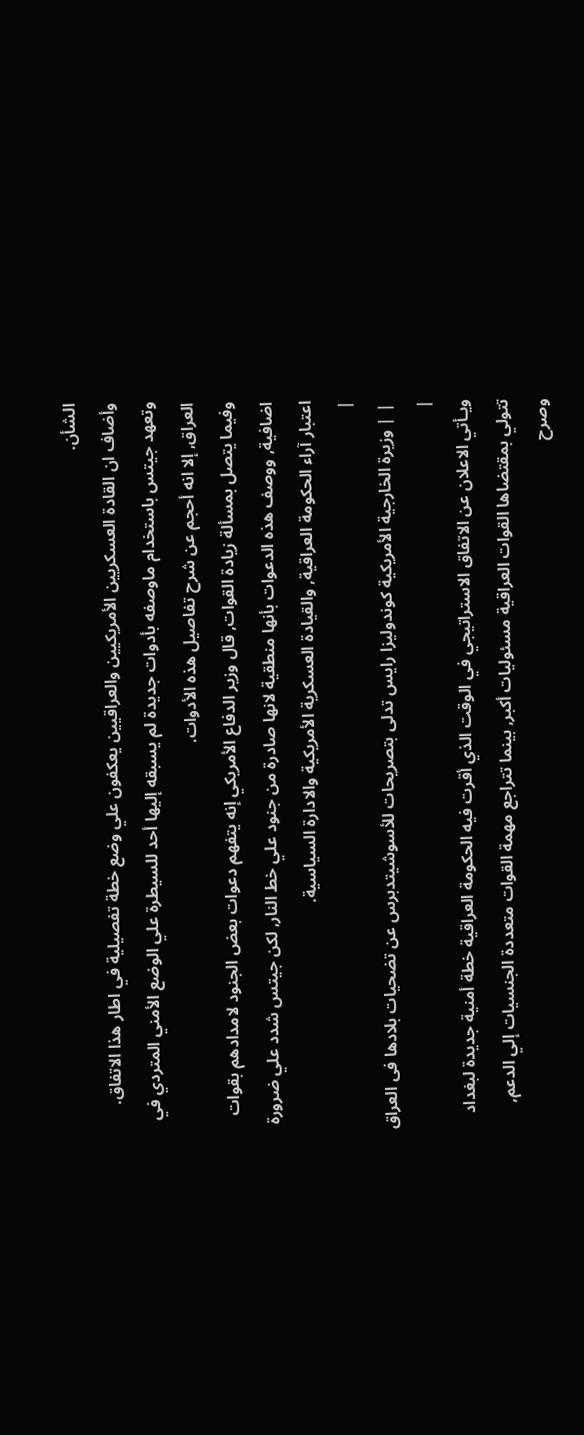الشأن.
وأضاف ان القادة العسكريين الأمريكيين والعراقيين يعكفون علي وضع خطة تفصيلية في اطار هذا الاتفاق.
وتعهد جيتس باستخدام ماوصفه بأدوات جديدة لم يسبقه إليها أحد للسيطرة علي الوضع الأمني المتردي في العراق, إلا انه أحجم عن شرح تفاصيل هذه الأدوات.
وفيما يتصل بمسألة زيادة القوات, قال وزير الدفاع الأمريكي إنه يتفهم دعوات بعض الجنود لامدادهم بقوات اضافية, ووصف هذه الدعوات بأنها منطقية لانها صادرة من جنود علي خط النار, لكن جيتس شدد علي ضرورة اعتبار آراء الحكومة العراقية, والقيادة العسكرية الأمريكية والادارة السياسية.
|
 | | وزيرة الخارجية الأمريكية كوندوليزا رايس تدلى بتصريحات للأسوشيتدبرس عن تضحيات بلادها فى العراق |
ويـأتي الاعلان عن الاتفاق الاستراتيجي في الوقت الذي أقرت فيه الحكومة العراقية خطة أمنية جديدة لبغداد تتولي بمقتضاها القوات العراقية مسئوليات أكبر, بينما تتراجع مهمة القوات متعددة الجنسيات إلي الدعم, وصرح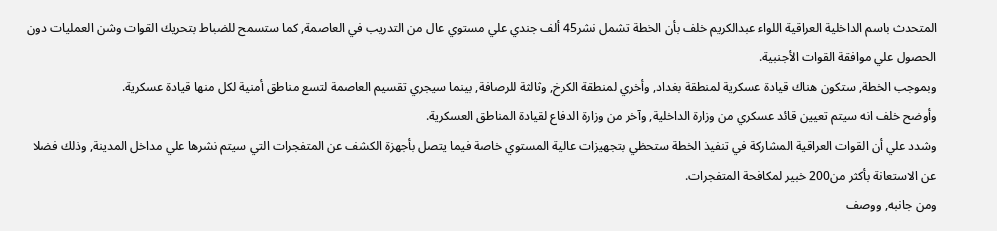المتحدث باسم الداخلية العراقية اللواء عبدالكريم خلف بأن الخطة تشمل نشر45 ألف جندي علي مستوي عال من التدريب في العاصمة, كما ستسمح للضباط بتحريك القوات وشن العمليات دون الحصول علي موافقة القوات الأجنبية.
وبموجب الخطة, ستكون هناك قيادة عسكرية لمنطقة بغداد, وأخري لمنطقة الكرخ, وثالثة للرصافة, بينما سيجري تقسيم العاصمة لتسع مناطق أمنية لكل منها قيادة عسكرية.
وأوضح خلف انه سيتم تعيين قائد عسكري من وزارة الداخلية, وآخر من وزارة الدفاع لقيادة المناطق العسكرية.
وشدد علي أن القوات العراقية المشاركة في تنفيذ الخطة ستحظي بتجهيزات عالية المستوي خاصة فيما يتصل بأجهزة الكشف عن المتفجرات التي سيتم نشرها علي مداخل المدينة, وذلك فضلا عن الاستعانة بأكثر من200 خبير لمكافحة المتفجرات.
ومن جانبه, ووصف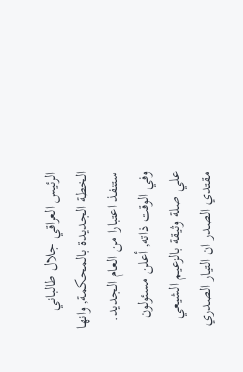الرئيس العراقي جلال طالباني الخطة الجديدة بالمحكمة, وانها ستنفذ اعتبارا من العام الجديد.
وفي الوقت ذاته, أعلن مسئولون علي صلة وثيقة بالزعيم الشيعي مقتدي الصدر ان التيار الصدري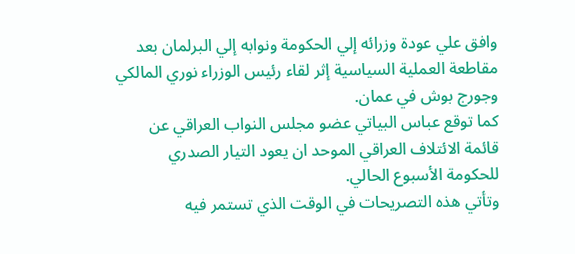وافق علي عودة وزرائه إلي الحكومة ونوابه إلي البرلمان بعد مقاطعة العملية السياسية إثر لقاء رئيس الوزراء نوري المالكي وجورج بوش في عمان.
كما توقع عباس البياتي عضو مجلس النواب العراقي عن قائمة الائتلاف العراقي الموحد ان يعود التيار الصدري للحكومة الأسبوع الحالي.
وتأتي هذه التصريحات في الوقت الذي تستمر فيه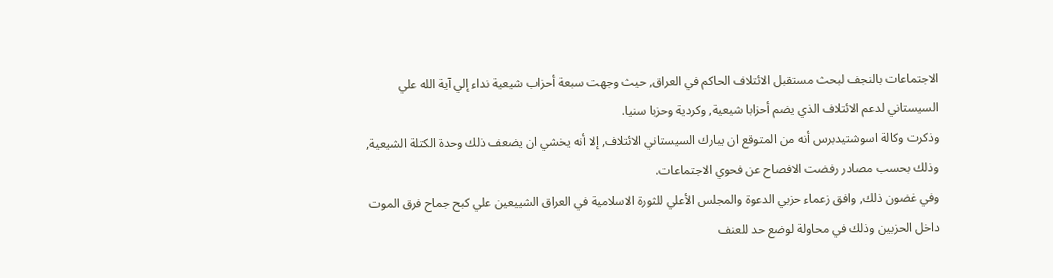الاجتماعات بالنجف لبحث مستقبل الائتلاف الحاكم في العراق, حيث وجهت سبعة أحزاب شيعية نداء إلي آية الله علي السيستاني لدعم الائتلاف الذي يضم أحزابا شيعية, وكردية وحزبا سنيا.
وذكرت وكالة اسوشتيدبرس أنه من المتوقع ان يبارك السيستاني الائتلاف, إلا أنه يخشي ان يضعف ذلك وحدة الكتلة الشيعية, وذلك بحسب مصادر رفضت الافصاح عن فحوي الاجتماعات.
وفي غضون ذلك, وافق زعماء حزبي الدعوة والمجلس الأعلي للثورة الاسلامية في العراق الشييعين علي كبح جماح فرق الموت داخل الحزبين وذلك في محاولة لوضع حد للعنف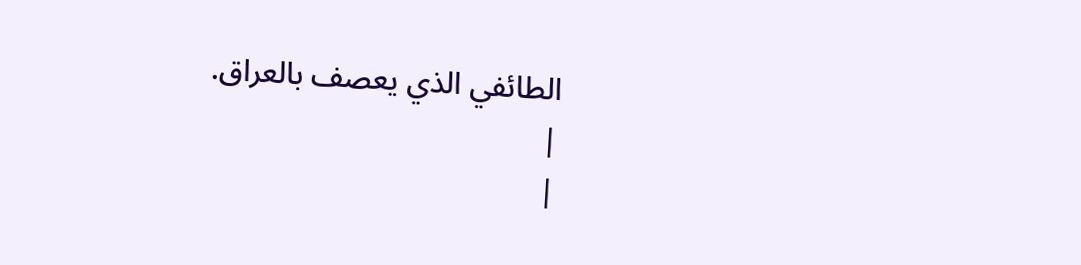الطائفي الذي يعصف بالعراق.
|
|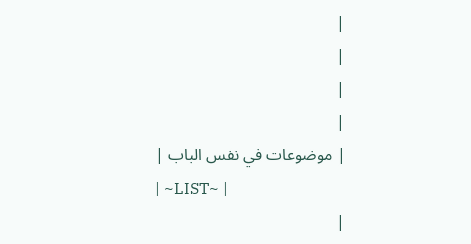|
|
|
|
| موضوعات في نفس الباب |
| ~LIST~ |
|